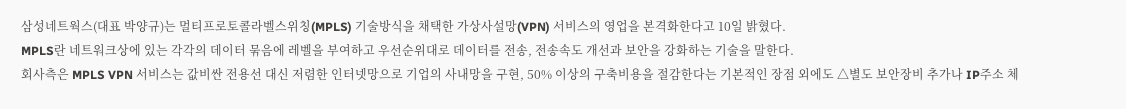삼성네트웍스(대표 박양규)는 멀티프로토콜라벨스위칭(MPLS) 기술방식을 채택한 가상사설망(VPN) 서비스의 영업을 본격화한다고 10일 밝혔다.
MPLS란 네트워크상에 있는 각각의 데이터 묶음에 레벨을 부여하고 우선순위대로 데이터를 전송, 전송속도 개선과 보안을 강화하는 기술을 말한다.
회사측은 MPLS VPN 서비스는 값비싼 전용선 대신 저렴한 인터넷망으로 기업의 사내망을 구현, 50% 이상의 구축비용을 절감한다는 기본적인 장점 외에도 △별도 보안장비 추가나 IP주소 체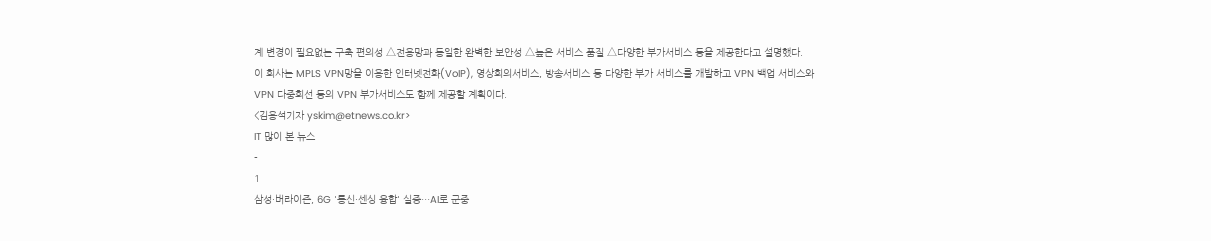계 변경이 필요없는 구축 편의성 △전용망과 동일한 완벽한 보안성 △높은 서비스 품질 △다양한 부가서비스 등을 제공한다고 설명했다.
이 회사는 MPLS VPN망을 이용한 인터넷전화(VoIP), 영상회의서비스, 방송서비스 등 다양한 부가 서비스를 개발하고 VPN 백업 서비스와 VPN 다중회선 등의 VPN 부가서비스도 함께 제공할 계획이다.
<김용석기자 yskim@etnews.co.kr>
IT 많이 본 뉴스
-
1
삼성·버라이즌, 6G '통신·센싱 융합' 실증…AI로 군중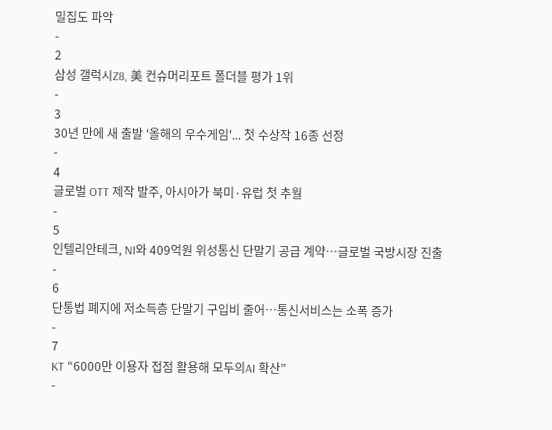밀집도 파악
-
2
삼성 갤럭시Z8, 美 컨슈머리포트 폴더블 평가 1위
-
3
30년 만에 새 출발 '올해의 우수게임'... 첫 수상작 16종 선정
-
4
글로벌 OTT 제작 발주, 아시아가 북미·유럽 첫 추월
-
5
인텔리안테크, NI와 409억원 위성통신 단말기 공급 계약…글로벌 국방시장 진출
-
6
단통법 폐지에 저소득층 단말기 구입비 줄어…통신서비스는 소폭 증가
-
7
KT “6000만 이용자 접점 활용해 모두의AI 확산”
-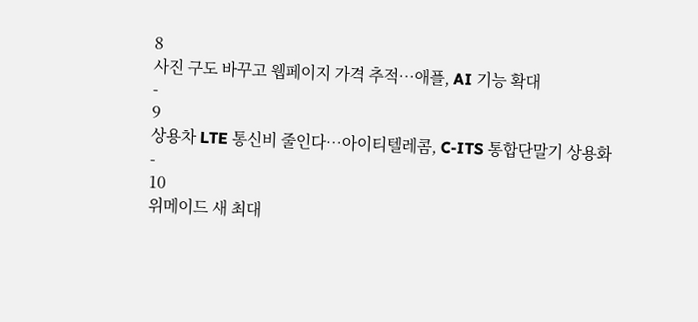8
사진 구도 바꾸고 웹페이지 가격 추적…애플, AI 기능 확대
-
9
상용차 LTE 통신비 줄인다…아이티텔레콤, C-ITS 통합단말기 상용화
-
10
위메이드 새 최대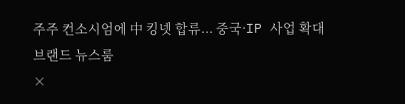주주 컨소시엄에 中 킹넷 합류... 중국·IP 사업 확대
브랜드 뉴스룸
×